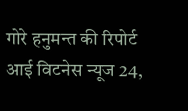गोरे हनुमन्त की रिपोर्ट
आई विटनेस न्यूज 24,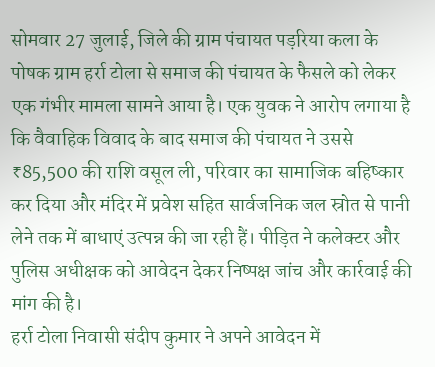सोमवार 27 जुलाई, जिले की ग्राम पंचायत पड़रिया कला के पोषक ग्राम हर्रा टोला से समाज की पंचायत के फैसले को लेकर एक गंभीर मामला सामने आया है। एक युवक ने आरोप लगाया है कि वैवाहिक विवाद के बाद समाज की पंचायत ने उससे ₹85,500 की राशि वसूल ली, परिवार का सामाजिक बहिष्कार कर दिया और मंदिर में प्रवेश सहित सार्वजनिक जल स्रोत से पानी लेने तक में बाधाएं उत्पन्न की जा रही हैं। पीड़ित ने कलेक्टर और पुलिस अधीक्षक को आवेदन देकर निष्पक्ष जांच और कार्रवाई की मांग की है।
हर्रा टोला निवासी संदीप कुमार ने अपने आवेदन में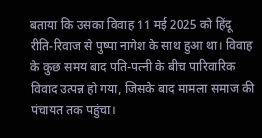बताया कि उसका विवाह 11 मई 2025 को हिंदू रीति-रिवाज से पुष्पा नागेश के साथ हुआ था। विवाह के कुछ समय बाद पति-पत्नी के बीच पारिवारिक विवाद उत्पन्न हो गया, जिसके बाद मामला समाज की पंचायत तक पहुंचा।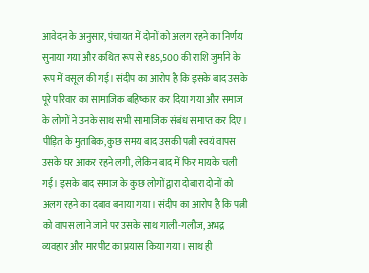आवेदन के अनुसार, पंचायत में दोनों को अलग रहने का निर्णय सुनाया गया और कथित रूप से ₹85,500 की राशि जुर्माने के रूप में वसूल की गई। संदीप का आरोप है कि इसके बाद उसके पूरे परिवार का सामाजिक बहिष्कार कर दिया गया और समाज के लोगों ने उनके साथ सभी सामाजिक संबंध समाप्त कर दिए।
पीड़ित के मुताबिक, कुछ समय बाद उसकी पत्नी स्वयं वापस उसके घर आकर रहने लगी, लेकिन बाद में फिर मायके चली गई। इसके बाद समाज के कुछ लोगों द्वारा दोबारा दोनों को अलग रहने का दबाव बनाया गया। संदीप का आरोप है कि पत्नी को वापस लाने जाने पर उसके साथ गाली-गलौज, अभद्र व्यवहार और मारपीट का प्रयास किया गया। साथ ही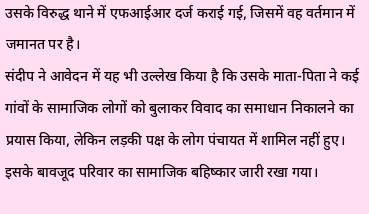उसके विरुद्ध थाने में एफआईआर दर्ज कराई गई, जिसमें वह वर्तमान में जमानत पर है।
संदीप ने आवेदन में यह भी उल्लेख किया है कि उसके माता-पिता ने कई गांवों के सामाजिक लोगों को बुलाकर विवाद का समाधान निकालने का प्रयास किया, लेकिन लड़की पक्ष के लोग पंचायत में शामिल नहीं हुए। इसके बावजूद परिवार का सामाजिक बहिष्कार जारी रखा गया।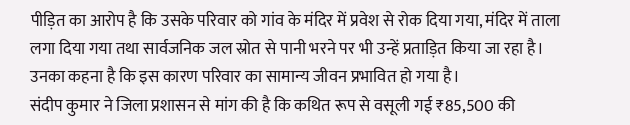पीड़ित का आरोप है कि उसके परिवार को गांव के मंदिर में प्रवेश से रोक दिया गया, मंदिर में ताला लगा दिया गया तथा सार्वजनिक जल स्रोत से पानी भरने पर भी उन्हें प्रताड़ित किया जा रहा है। उनका कहना है कि इस कारण परिवार का सामान्य जीवन प्रभावित हो गया है।
संदीप कुमार ने जिला प्रशासन से मांग की है कि कथित रूप से वसूली गई ₹85,500 की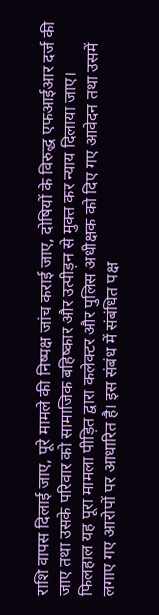राशि वापस दिलाई जाए, पूरे मामले की निष्पक्ष जांच कराई जाए, दोषियों के विरुद्ध एफआईआर दर्ज की जाए तथा उसके परिवार को सामाजिक बहिष्कार और उत्पीड़न से मुक्त कर न्याय दिलाया जाए।
फिलहाल यह पूरा मामला पीड़ित द्वारा कलेक्टर और पुलिस अधीक्षक को दिए गए आवेदन तथा उसमें लगाए गए आरोपों पर आधारित है। इस संबंध में संबंधित पक्ष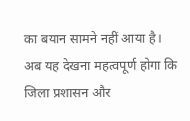का बयान सामने नहीं आया है। अब यह देखना महत्वपूर्ण होगा कि जिला प्रशासन और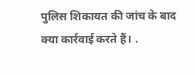पुलिस शिकायत की जांच के बाद क्या कार्रवाई करते हैं। .